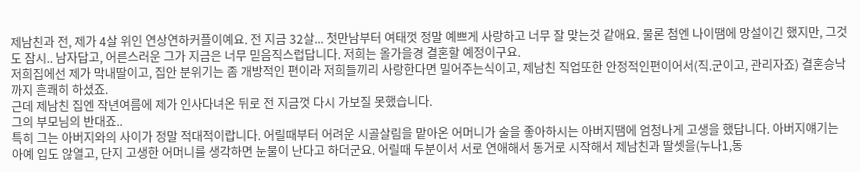제남친과 전, 제가 4살 위인 연상연하커플이예요. 전 지금 32살... 첫만남부터 여태껏 정말 예쁘게 사랑하고 너무 잘 맞는것 같애요. 물론 첨엔 나이땜에 망설이긴 했지만, 그것도 잠시.. 남자답고, 어른스러운 그가 지금은 너무 믿음직스럽답니다. 저희는 올가을경 결혼할 예정이구요.
저희집에선 제가 막내딸이고, 집안 분위기는 좀 개방적인 편이라 저희들끼리 사랑한다면 밀어주는식이고, 제남친 직업또한 안정적인편이어서(직.군이고, 관리자죠) 결혼승낙까지 흔쾌히 하셨죠.
근데 제남친 집엔 작년여름에 제가 인사다녀온 뒤로 전 지금껏 다시 가보질 못했습니다.
그의 부모님의 반대죠..
특히 그는 아버지와의 사이가 정말 적대적이랍니다. 어릴때부터 어려운 시골살림을 맡아온 어머니가 술을 좋아하시는 아버지땜에 엄청나게 고생을 했답니다. 아버지얘기는 아예 입도 않열고, 단지 고생한 어머니를 생각하면 눈물이 난다고 하더군요. 어릴때 두분이서 서로 연애해서 동거로 시작해서 제남친과 딸셋을(누나1,동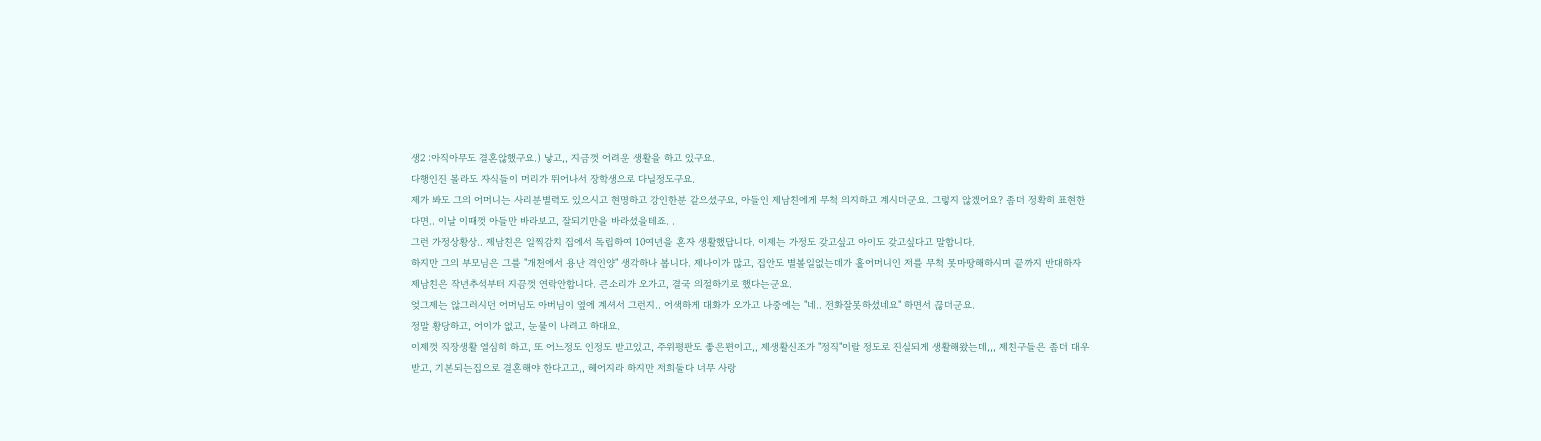생2 :아직아무도 결혼않했구요.) 낳고,, 지금껏 어려운 생활을 하고 있구요.
다행인진 몰라도 자식들이 머리가 뛰어나서 장학생으로 다닐정도구요.
제가 봐도 그의 어머니는 사리분별력도 있으시고 현명하고 강인한분 같으셨구요, 아들인 제남친에게 무척 의지하고 계시더군요. 그렇지 않겠어요? 좀더 정확히 표현한다면.. 이날 이때껏 아들만 바라보고, 잘되기만을 바라셨을테죠. .
그런 가정상황상.. 제남친은 일찍감치 집에서 독립하여 10여년을 혼자 생활했답니다. 이제는 가정도 갖고싶고 아이도 갖고싶다고 말합니다.
하지만 그의 부모님은 그를 "개천에서 용난 격인양" 생각하나 봅니다. 제나이가 많고, 집안도 별볼일없는데가 홀어머니인 저를 무척 못마땅해하시며 끝까지 반대하자 제남친은 작년추석부터 지끔껏 연락안합니다. 큰소리가 오가고, 결국 의절하기로 했다는군요.
엊그제는 않그러시던 어머님도 아버님이 옆에 계셔서 그런지.. 어색하게 대화가 오가고 나중에는 "네.. 전화잘못하셨네요" 하면서 끊더군요.
정말 황당하고, 어이가 없고, 눈물이 나려고 하대요.
이제껏 직장생활 열심히 하고, 또 어느정도 인정도 받고있고, 주위평판도 좋은편이고,, 제생활신조가 "정직"이랄 정도로 진실되게 생활해왔는데,,, 제친구들은 좀더 대우받고, 기본되는집으로 결혼해야 한다고고,, 헤어지라 하지만 저희둘다 너무 사랑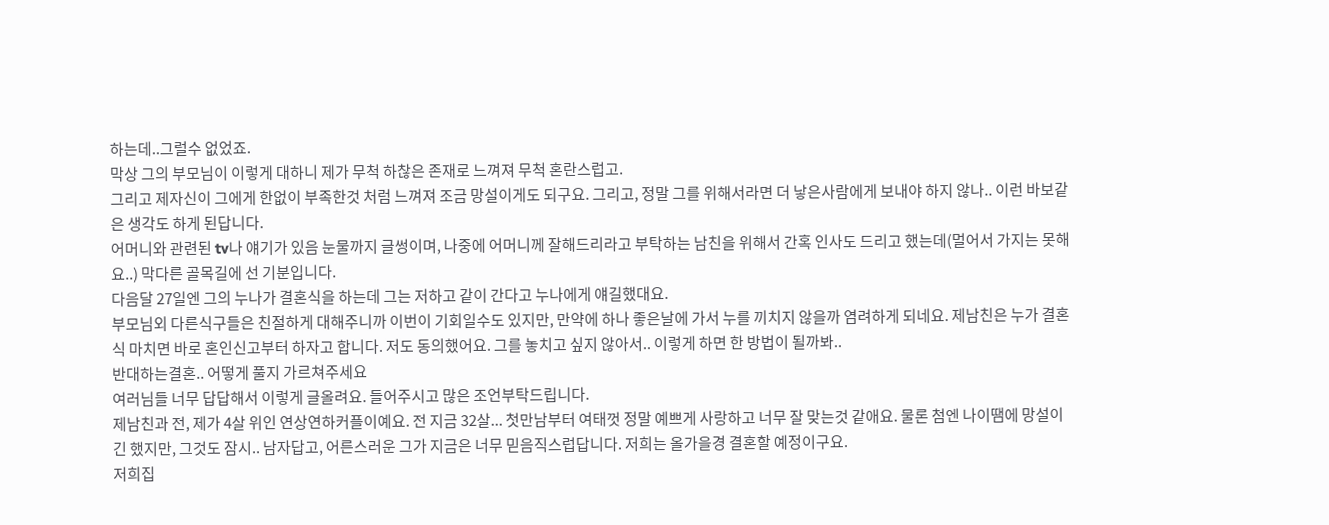하는데..그럴수 없었죠.
막상 그의 부모님이 이렇게 대하니 제가 무척 하찮은 존재로 느껴져 무척 혼란스럽고.
그리고 제자신이 그에게 한없이 부족한것 처럼 느껴져 조금 망설이게도 되구요. 그리고, 정말 그를 위해서라면 더 낳은사람에게 보내야 하지 않나.. 이런 바보같은 생각도 하게 된답니다.
어머니와 관련된 tv나 얘기가 있음 눈물까지 글썽이며, 나중에 어머니께 잘해드리라고 부탁하는 남친을 위해서 간혹 인사도 드리고 했는데(멀어서 가지는 못해요..) 막다른 골목길에 선 기분입니다.
다음달 27일엔 그의 누나가 결혼식을 하는데 그는 저하고 같이 간다고 누나에게 얘길했대요.
부모님외 다른식구들은 친절하게 대해주니까 이번이 기회일수도 있지만, 만약에 하나 좋은날에 가서 누를 끼치지 않을까 염려하게 되네요. 제남친은 누가 결혼식 마치면 바로 혼인신고부터 하자고 합니다. 저도 동의했어요. 그를 놓치고 싶지 않아서.. 이렇게 하면 한 방법이 될까봐..
반대하는결혼.. 어떻게 풀지 가르쳐주세요
여러님들 너무 답답해서 이렇게 글올려요. 들어주시고 많은 조언부탁드립니다.
제남친과 전, 제가 4살 위인 연상연하커플이예요. 전 지금 32살... 첫만남부터 여태껏 정말 예쁘게 사랑하고 너무 잘 맞는것 같애요. 물론 첨엔 나이땜에 망설이긴 했지만, 그것도 잠시.. 남자답고, 어른스러운 그가 지금은 너무 믿음직스럽답니다. 저희는 올가을경 결혼할 예정이구요.
저희집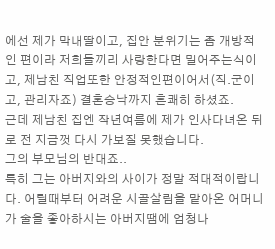에선 제가 막내딸이고, 집안 분위기는 좀 개방적인 편이라 저희들끼리 사랑한다면 밀어주는식이고, 제남친 직업또한 안정적인편이어서(직.군이고, 관리자죠) 결혼승낙까지 흔쾌히 하셨죠.
근데 제남친 집엔 작년여름에 제가 인사다녀온 뒤로 전 지금껏 다시 가보질 못했습니다.
그의 부모님의 반대죠..
특히 그는 아버지와의 사이가 정말 적대적이랍니다. 어릴때부터 어려운 시골살림을 맡아온 어머니가 술을 좋아하시는 아버지땜에 엄청나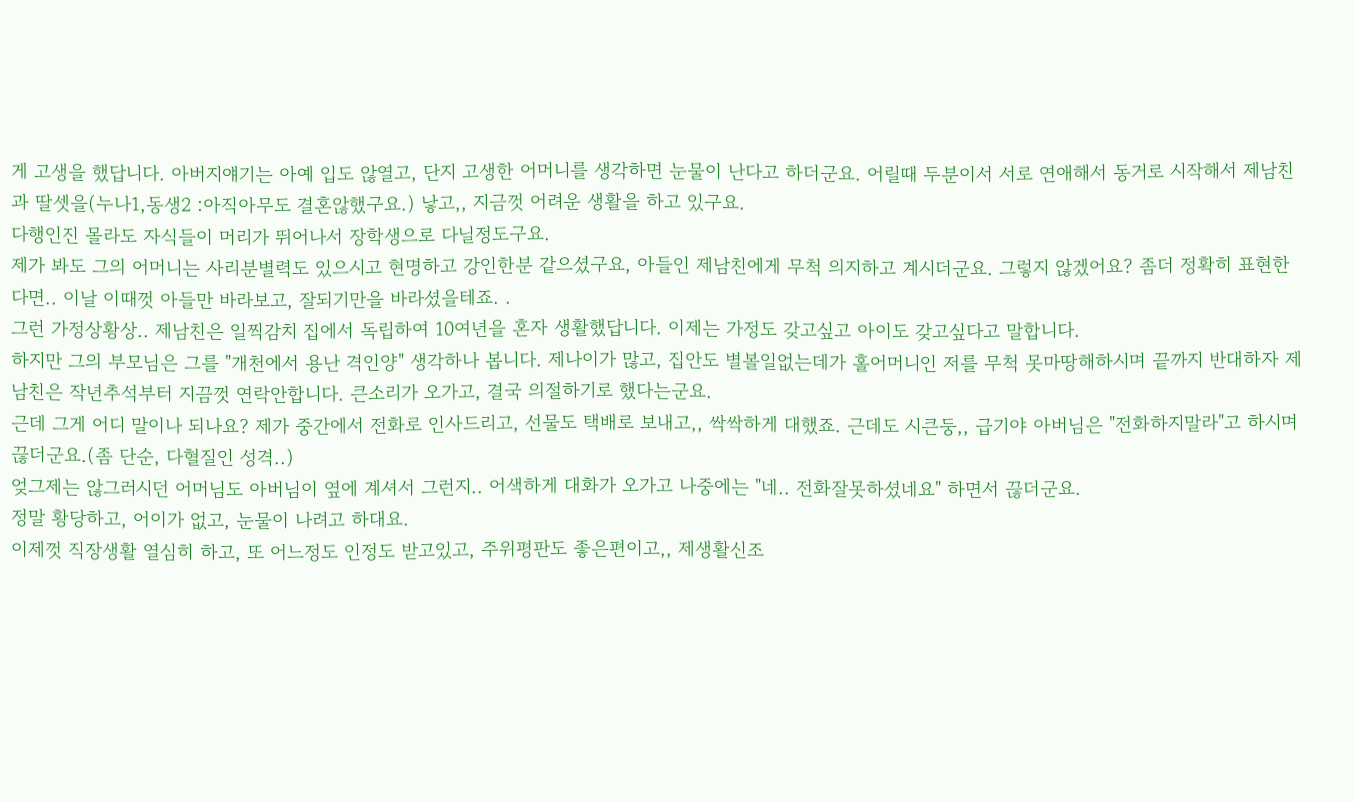게 고생을 했답니다. 아버지얘기는 아예 입도 않열고, 단지 고생한 어머니를 생각하면 눈물이 난다고 하더군요. 어릴때 두분이서 서로 연애해서 동거로 시작해서 제남친과 딸셋을(누나1,동생2 :아직아무도 결혼않했구요.) 낳고,, 지금껏 어려운 생활을 하고 있구요.
다행인진 몰라도 자식들이 머리가 뛰어나서 장학생으로 다닐정도구요.
제가 봐도 그의 어머니는 사리분별력도 있으시고 현명하고 강인한분 같으셨구요, 아들인 제남친에게 무척 의지하고 계시더군요. 그렇지 않겠어요? 좀더 정확히 표현한다면.. 이날 이때껏 아들만 바라보고, 잘되기만을 바라셨을테죠. .
그런 가정상황상.. 제남친은 일찍감치 집에서 독립하여 10여년을 혼자 생활했답니다. 이제는 가정도 갖고싶고 아이도 갖고싶다고 말합니다.
하지만 그의 부모님은 그를 "개천에서 용난 격인양" 생각하나 봅니다. 제나이가 많고, 집안도 별볼일없는데가 홀어머니인 저를 무척 못마땅해하시며 끝까지 반대하자 제남친은 작년추석부터 지끔껏 연락안합니다. 큰소리가 오가고, 결국 의절하기로 했다는군요.
근데 그게 어디 말이나 되나요? 제가 중간에서 전화로 인사드리고, 선물도 택배로 보내고,, 싹싹하게 대했죠. 근데도 시큰둥,, 급기야 아버님은 "전화하지말라"고 하시며 끊더군요.(좀 단순, 다혈질인 성격..)
엊그제는 않그러시던 어머님도 아버님이 옆에 계셔서 그런지.. 어색하게 대화가 오가고 나중에는 "네.. 전화잘못하셨네요" 하면서 끊더군요.
정말 황당하고, 어이가 없고, 눈물이 나려고 하대요.
이제껏 직장생활 열심히 하고, 또 어느정도 인정도 받고있고, 주위평판도 좋은편이고,, 제생활신조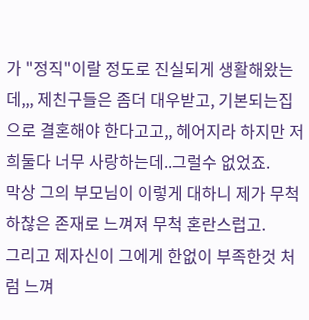가 "정직"이랄 정도로 진실되게 생활해왔는데,,, 제친구들은 좀더 대우받고, 기본되는집으로 결혼해야 한다고고,, 헤어지라 하지만 저희둘다 너무 사랑하는데..그럴수 없었죠.
막상 그의 부모님이 이렇게 대하니 제가 무척 하찮은 존재로 느껴져 무척 혼란스럽고.
그리고 제자신이 그에게 한없이 부족한것 처럼 느껴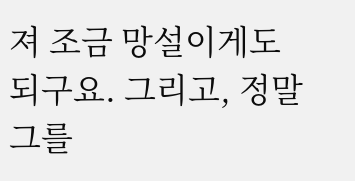져 조금 망설이게도 되구요. 그리고, 정말 그를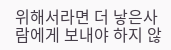위해서라면 더 낳은사람에게 보내야 하지 않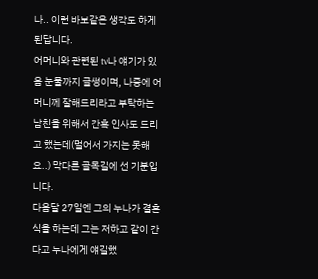나.. 이런 바보같은 생각도 하게 된답니다.
어머니와 관련된 tv나 얘기가 있음 눈물까지 글썽이며, 나중에 어머니께 잘해드리라고 부탁하는 남친을 위해서 간혹 인사도 드리고 했는데(멀어서 가지는 못해요..) 막다른 골목길에 선 기분입니다.
다음달 27일엔 그의 누나가 결혼식을 하는데 그는 저하고 같이 간다고 누나에게 얘길했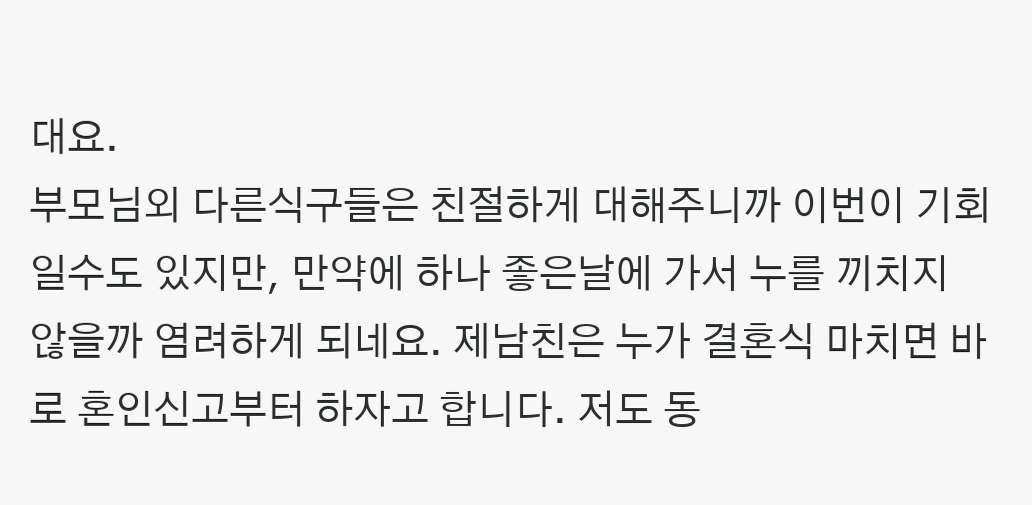대요.
부모님외 다른식구들은 친절하게 대해주니까 이번이 기회일수도 있지만, 만약에 하나 좋은날에 가서 누를 끼치지 않을까 염려하게 되네요. 제남친은 누가 결혼식 마치면 바로 혼인신고부터 하자고 합니다. 저도 동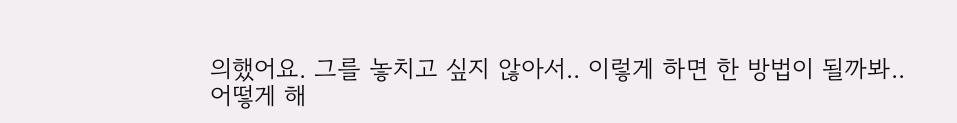의했어요. 그를 놓치고 싶지 않아서.. 이렇게 하면 한 방법이 될까봐..
어떻게 해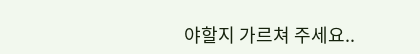야할지 가르쳐 주세요..